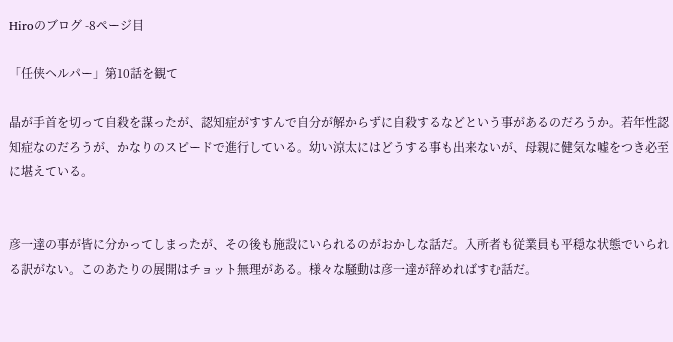Hiroのブログ -8ページ目

「任侠ヘルパー」第10話を観て

晶が手首を切って自殺を謀ったが、認知症がすすんで自分が解からずに自殺するなどという事があるのだろうか。若年性認知症なのだろうが、かなりのスピードで進行している。幼い涼太にはどうする事も出来ないが、母親に健気な嘘をつき必至に堪えている。


彦一達の事が皆に分かってしまったが、その後も施設にいられるのがおかしな話だ。入所者も従業員も平穏な状態でいられる訳がない。このあたりの展開はチョット無理がある。様々な騒動は彦一達が辞めればすむ話だ。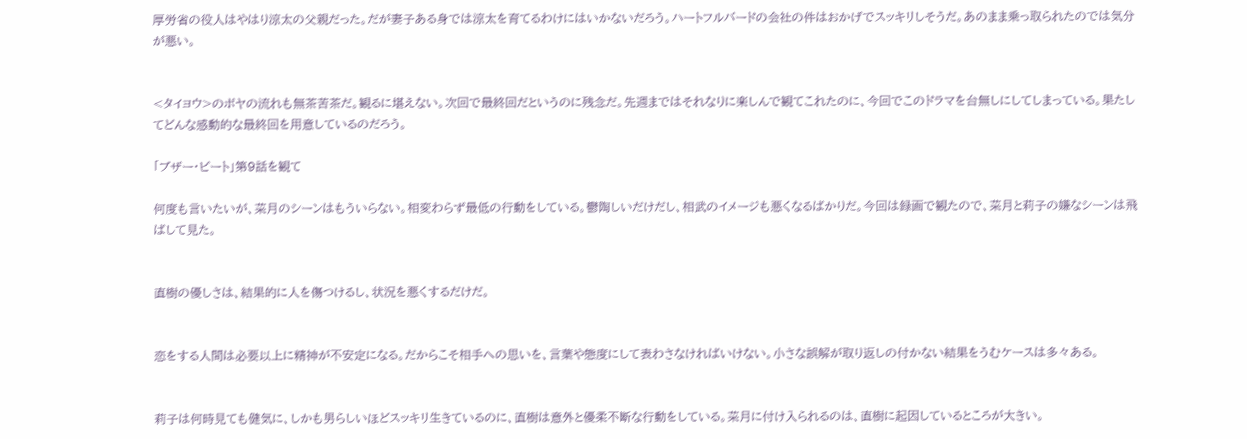厚労省の役人はやはり涼太の父親だった。だが妻子ある身では涼太を育てるわけにはいかないだろう。ハートフルバードの会社の件はおかげでスッキリしそうだ。あのまま乗っ取られたのでは気分が悪い。


<タイヨウ>のボヤの流れも無茶苦茶だ。観るに堪えない。次回で最終回だというのに残念だ。先週まではそれなりに楽しんで観てこれたのに、今回でこのドラマを台無しにしてしまっている。果たしてどんな感動的な最終回を用意しているのだろう。

「ブザー・ビート」第9話を観て

何度も言いたいが、菜月のシーンはもういらない。相変わらず最低の行動をしている。鬱陶しいだけだし、相武のイメージも悪くなるばかりだ。今回は録画で観たので、菜月と莉子の嫌なシーンは飛ばして見た。


直樹の優しさは、結果的に人を傷つけるし、状況を悪くするだけだ。


恋をする人間は必要以上に精神が不安定になる。だからこそ相手への思いを、言葉や態度にして表わさなければいけない。小さな誤解が取り返しの付かない結果をうむケースは多々ある。


莉子は何時見ても健気に、しかも男らしいほどスッキリ生きているのに、直樹は意外と優柔不断な行動をしている。菜月に付け入られるのは、直樹に起因しているところが大きい。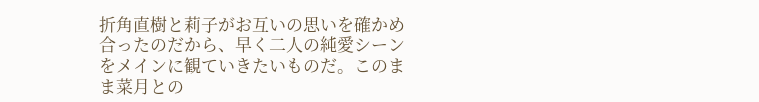折角直樹と莉子がお互いの思いを確かめ合ったのだから、早く二人の純愛シーンをメインに観ていきたいものだ。このまま菜月との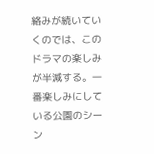絡みが続いていくのでは、このドラマの楽しみが半減する。一番楽しみにしている公園のシーン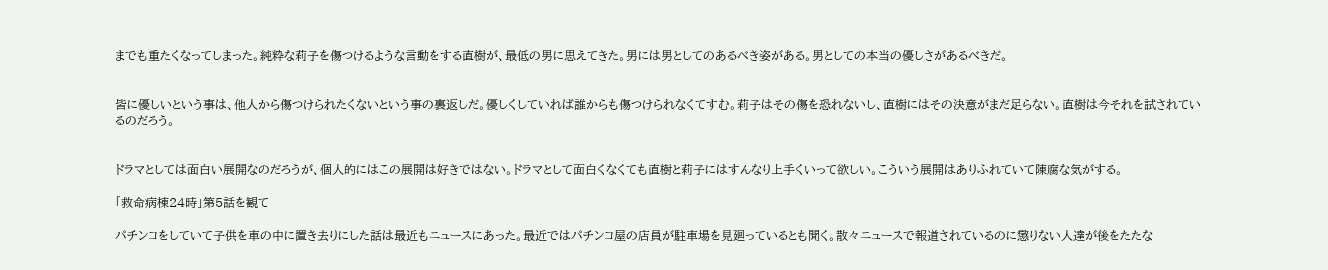までも重たくなってしまった。純粋な莉子を傷つけるような言動をする直樹が、最低の男に思えてきた。男には男としてのあるべき姿がある。男としての本当の優しさがあるべきだ。


皆に優しいという事は、他人から傷つけられたくないという事の裏返しだ。優しくしていれば誰からも傷つけられなくてすむ。莉子はその傷を恐れないし、直樹にはその決意がまだ足らない。直樹は今それを試されているのだろう。


ドラマとしては面白い展開なのだろうが、個人的にはこの展開は好きではない。ドラマとして面白くなくても直樹と莉子にはすんなり上手くいって欲しい。こういう展開はありふれていて陳腐な気がする。

「救命病棟24時」第5話を観て

パチンコをしていて子供を車の中に置き去りにした話は最近もニュースにあった。最近ではパチンコ屋の店員が駐車場を見廻っているとも聞く。散々ニュースで報道されているのに懲りない人達が後をたたな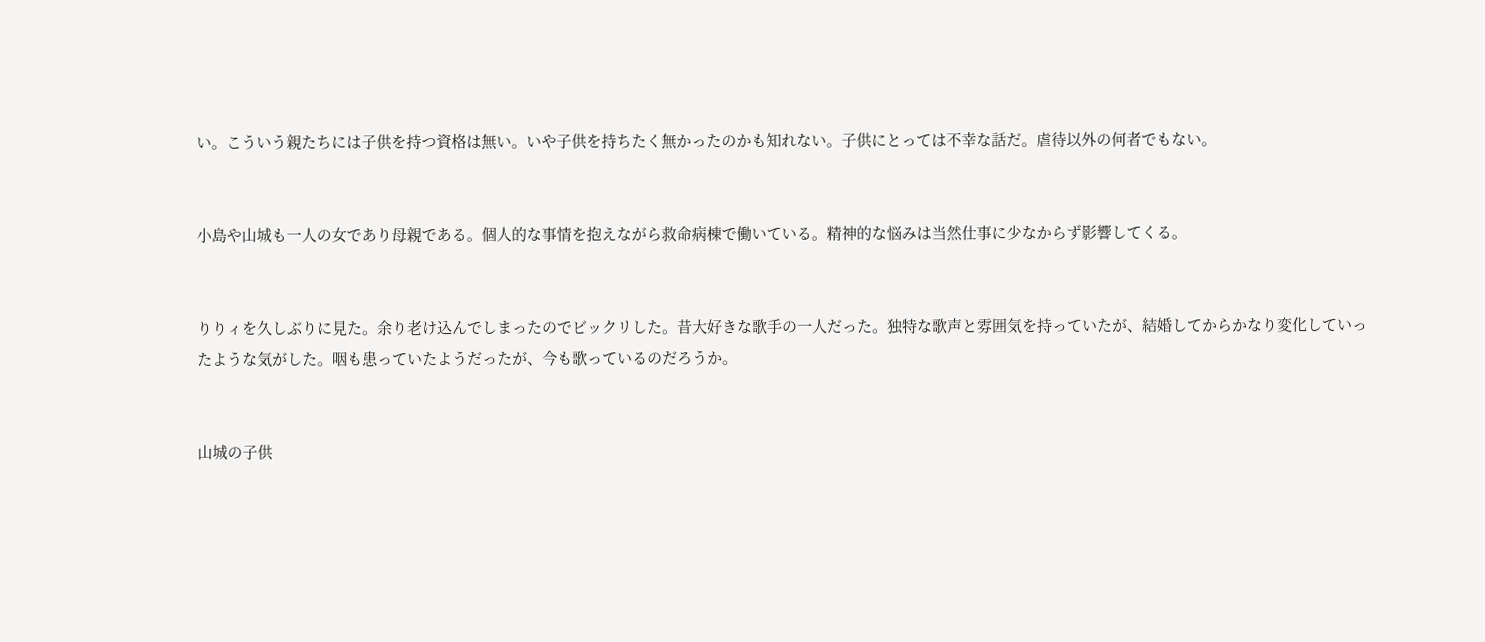い。こういう親たちには子供を持つ資格は無い。いや子供を持ちたく無かったのかも知れない。子供にとっては不幸な話だ。虐待以外の何者でもない。


小島や山城も一人の女であり母親である。個人的な事情を抱えながら救命病棟で働いている。精神的な悩みは当然仕事に少なからず影響してくる。


りりィを久しぶりに見た。余り老け込んでしまったのでビックリした。昔大好きな歌手の一人だった。独特な歌声と雰囲気を持っていたが、結婚してからかなり変化していったような気がした。咽も患っていたようだったが、今も歌っているのだろうか。


山城の子供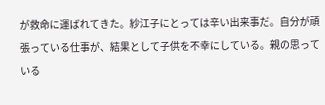が救命に運ばれてきた。紗江子にとっては辛い出来事だ。自分が頑張っている仕事が、結果として子供を不幸にしている。親の思っている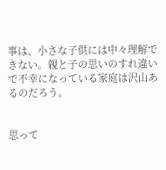事は、小さな子供には中々理解できない。親と子の思いのすれ違いで不幸になっている家庭は沢山あるのだろう。


思って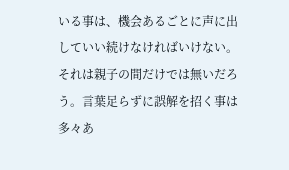いる事は、機会あるごとに声に出していい続けなければいけない。それは親子の間だけでは無いだろう。言葉足らずに誤解を招く事は多々あ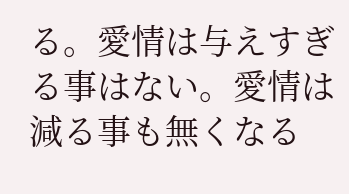る。愛情は与えすぎる事はない。愛情は減る事も無くなる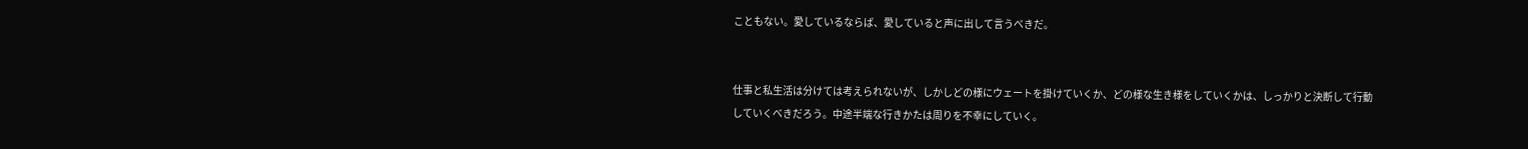こともない。愛しているならば、愛していると声に出して言うべきだ。


仕事と私生活は分けては考えられないが、しかしどの様にウェートを掛けていくか、どの様な生き様をしていくかは、しっかりと決断して行動していくべきだろう。中途半端な行きかたは周りを不幸にしていく。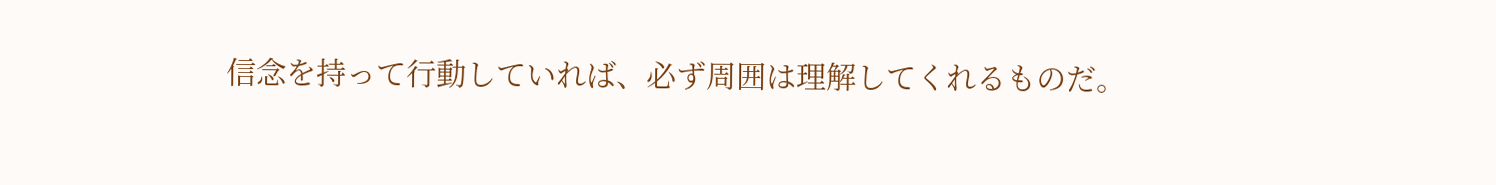信念を持って行動していれば、必ず周囲は理解してくれるものだ。